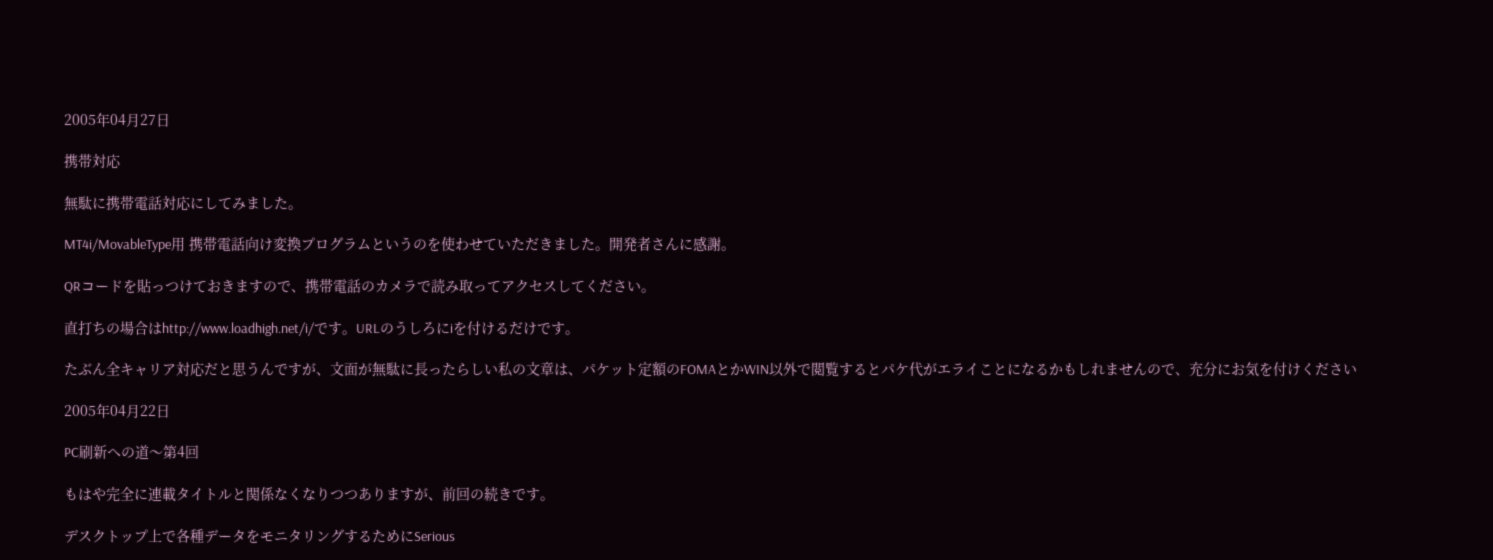2005年04月27日

携帯対応

無駄に携帯電話対応にしてみました。

MT4i/MovableType用 携帯電話向け変換プログラムというのを使わせていただきました。開発者さんに感謝。

QRコードを貼っつけておきますので、携帯電話のカメラで読み取ってアクセスしてください。

直打ちの場合はhttp://www.loadhigh.net/i/です。URLのうしろにiを付けるだけです。

たぶん全キャリア対応だと思うんですが、文面が無駄に長ったらしい私の文章は、パケット定額のFOMAとかWIN以外で閲覧するとパケ代がエライことになるかもしれませんので、充分にお気を付けください

2005年04月22日

PC刷新への道〜第4回

もはや完全に連載タイトルと関係なくなりつつありますが、前回の続きです。

デスクトップ上で各種データをモニタリングするためにSerious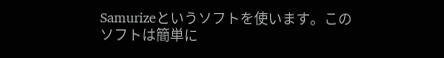Samurizeというソフトを使います。このソフトは簡単に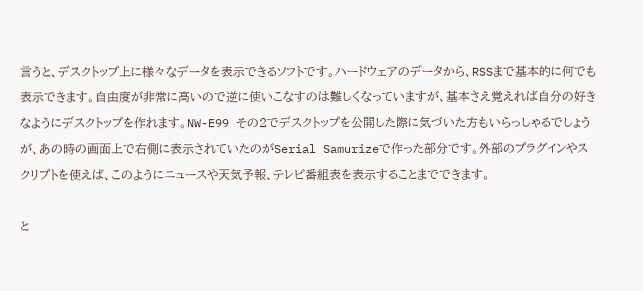言うと、デスクトップ上に様々なデータを表示できるソフトです。ハードウェアのデータから、RSSまで基本的に何でも表示できます。自由度が非常に高いので逆に使いこなすのは難しくなっていますが、基本さえ覚えれば自分の好きなようにデスクトップを作れます。NW-E99 その2でデスクトップを公開した際に気づいた方もいらっしゃるでしょうが、あの時の画面上で右側に表示されていたのがSerial Samurizeで作った部分です。外部のプラグインやスクリプトを使えば、このようにニュースや天気予報、テレビ番組表を表示することまでできます。

と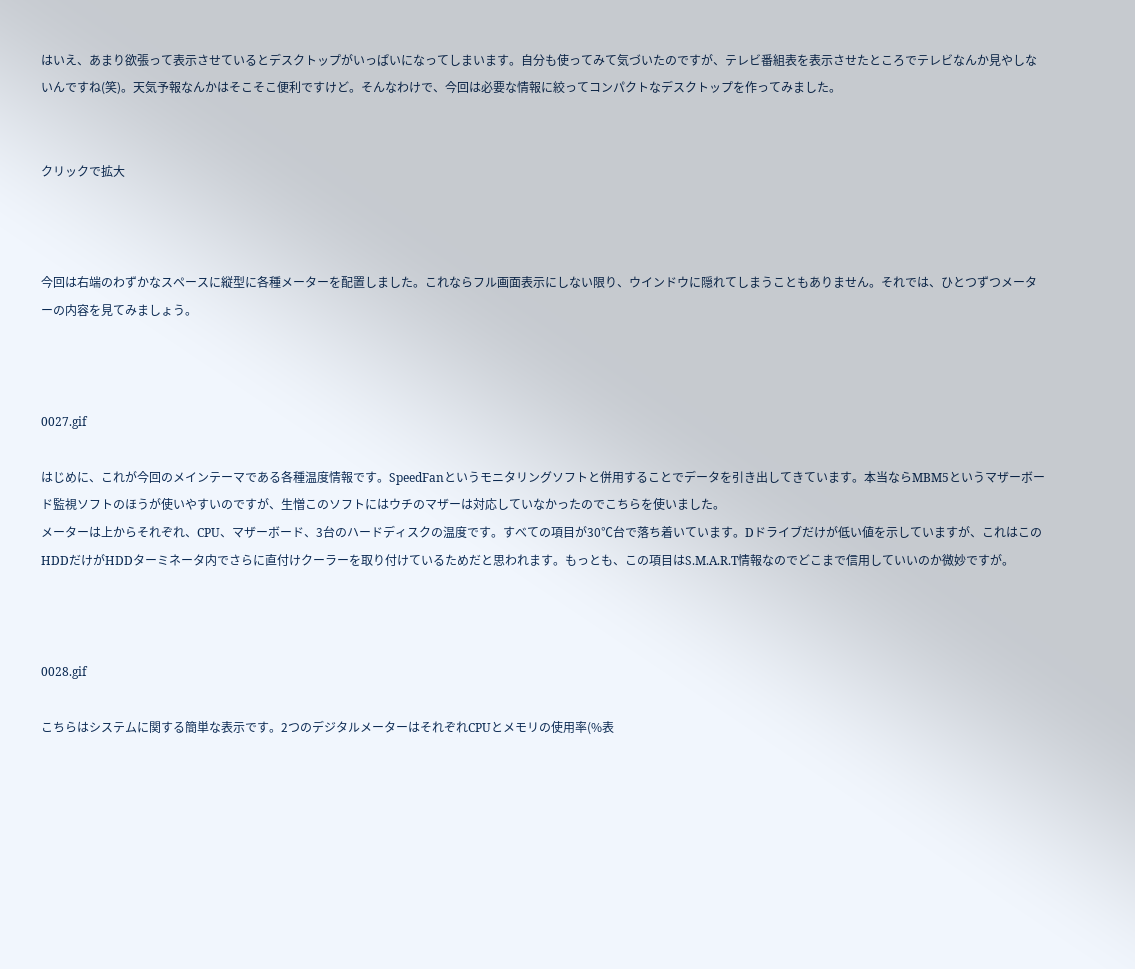はいえ、あまり欲張って表示させているとデスクトップがいっぱいになってしまいます。自分も使ってみて気づいたのですが、テレビ番組表を表示させたところでテレビなんか見やしないんですね(笑)。天気予報なんかはそこそこ便利ですけど。そんなわけで、今回は必要な情報に絞ってコンパクトなデスクトップを作ってみました。


クリックで拡大



今回は右端のわずかなスペースに縦型に各種メーターを配置しました。これならフル画面表示にしない限り、ウインドウに隠れてしまうこともありません。それでは、ひとつずつメーターの内容を見てみましょう。



0027.gif

はじめに、これが今回のメインテーマである各種温度情報です。SpeedFanというモニタリングソフトと併用することでデータを引き出してきています。本当ならMBM5というマザーボード監視ソフトのほうが使いやすいのですが、生憎このソフトにはウチのマザーは対応していなかったのでこちらを使いました。
メーターは上からそれぞれ、CPU、マザーボード、3台のハードディスクの温度です。すべての項目が30℃台で落ち着いています。Dドライブだけが低い値を示していますが、これはこのHDDだけがHDDターミネータ内でさらに直付けクーラーを取り付けているためだと思われます。もっとも、この項目はS.M.A.R.T情報なのでどこまで信用していいのか微妙ですが。



0028.gif

こちらはシステムに関する簡単な表示です。2つのデジタルメーターはそれぞれCPUとメモリの使用率(%表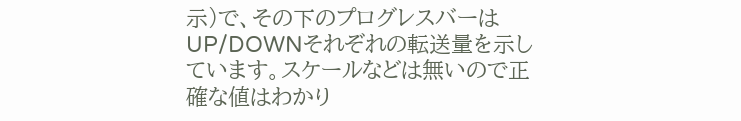示)で、その下のプログレスバーはUP/DOWNそれぞれの転送量を示しています。スケールなどは無いので正確な値はわかり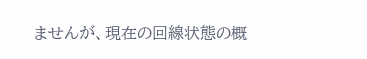ませんが、現在の回線状態の概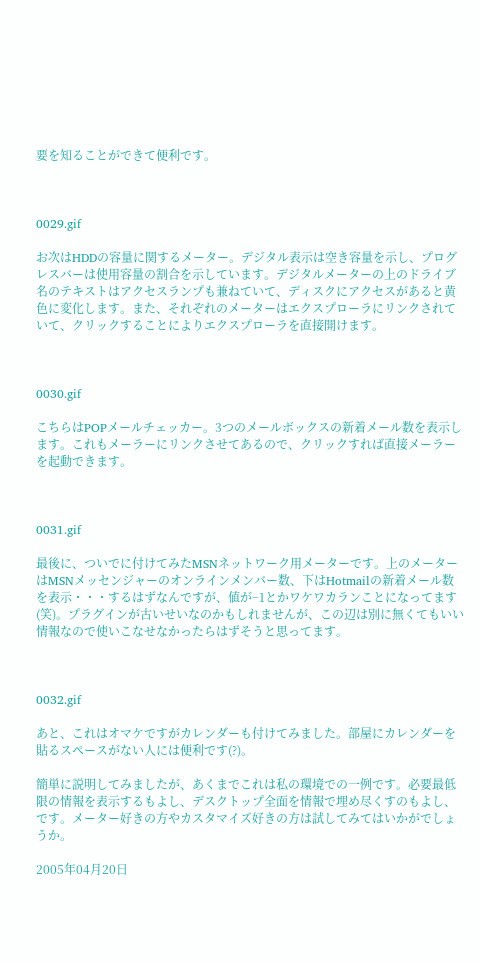要を知ることができて便利です。



0029.gif

お次はHDDの容量に関するメーター。デジタル表示は空き容量を示し、プログレスバーは使用容量の割合を示しています。デジタルメーターの上のドライブ名のテキストはアクセスランプも兼ねていて、ディスクにアクセスがあると黄色に変化します。また、それぞれのメーターはエクスプローラにリンクされていて、クリックすることによりエクスプローラを直接開けます。



0030.gif

こちらはPOPメールチェッカー。3つのメールボックスの新着メール数を表示します。これもメーラーにリンクさせてあるので、クリックすれば直接メーラーを起動できます。



0031.gif

最後に、ついでに付けてみたMSNネットワーク用メーターです。上のメーターはMSNメッセンジャーのオンラインメンバー数、下はHotmailの新着メール数を表示・・・するはずなんですが、値が−1とかワケワカランことになってます(笑)。プラグインが古いせいなのかもしれませんが、この辺は別に無くてもいい情報なので使いこなせなかったらはずそうと思ってます。



0032.gif

あと、これはオマケですがカレンダーも付けてみました。部屋にカレンダーを貼るスペースがない人には便利です(?)。

簡単に説明してみましたが、あくまでこれは私の環境での一例です。必要最低限の情報を表示するもよし、デスクトップ全面を情報で埋め尽くすのもよし、です。メーター好きの方やカスタマイズ好きの方は試してみてはいかがでしょうか。

2005年04月20日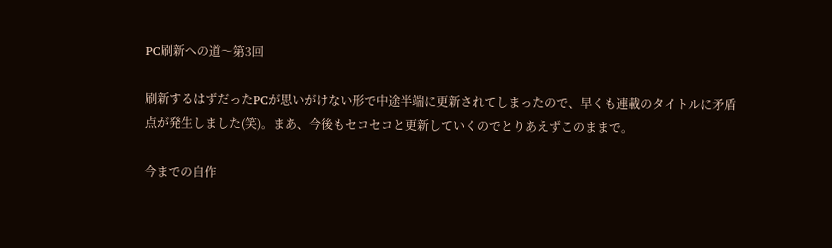PC刷新への道〜第3回

刷新するはずだったPCが思いがけない形で中途半端に更新されてしまったので、早くも連載のタイトルに矛盾点が発生しました(笑)。まあ、今後もセコセコと更新していくのでとりあえずこのままで。

今までの自作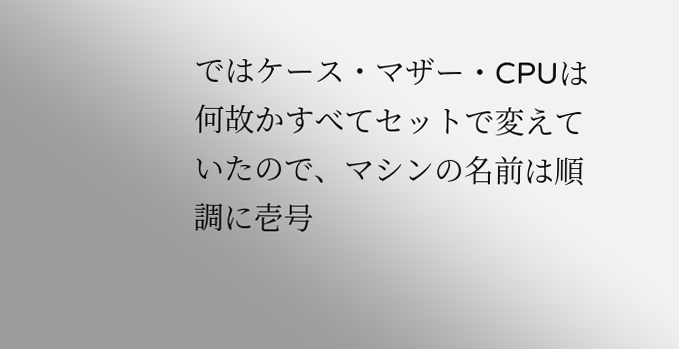ではケース・マザー・CPUは何故かすべてセットで変えていたので、マシンの名前は順調に壱号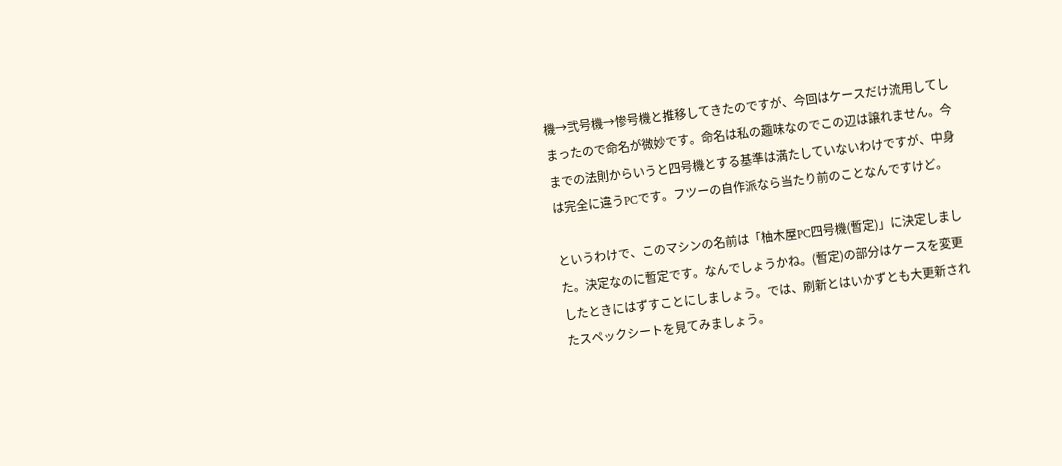機→弐号機→惨号機と推移してきたのですが、今回はケースだけ流用してしまったので命名が微妙です。命名は私の趣味なのでこの辺は譲れません。今までの法則からいうと四号機とする基準は満たしていないわけですが、中身は完全に違うPCです。フツーの自作派なら当たり前のことなんですけど。

というわけで、このマシンの名前は「柚木屋PC四号機(暫定)」に決定しました。決定なのに暫定です。なんでしょうかね。(暫定)の部分はケースを変更したときにはずすことにしましょう。では、刷新とはいかずとも大更新されたスペックシートを見てみましょう。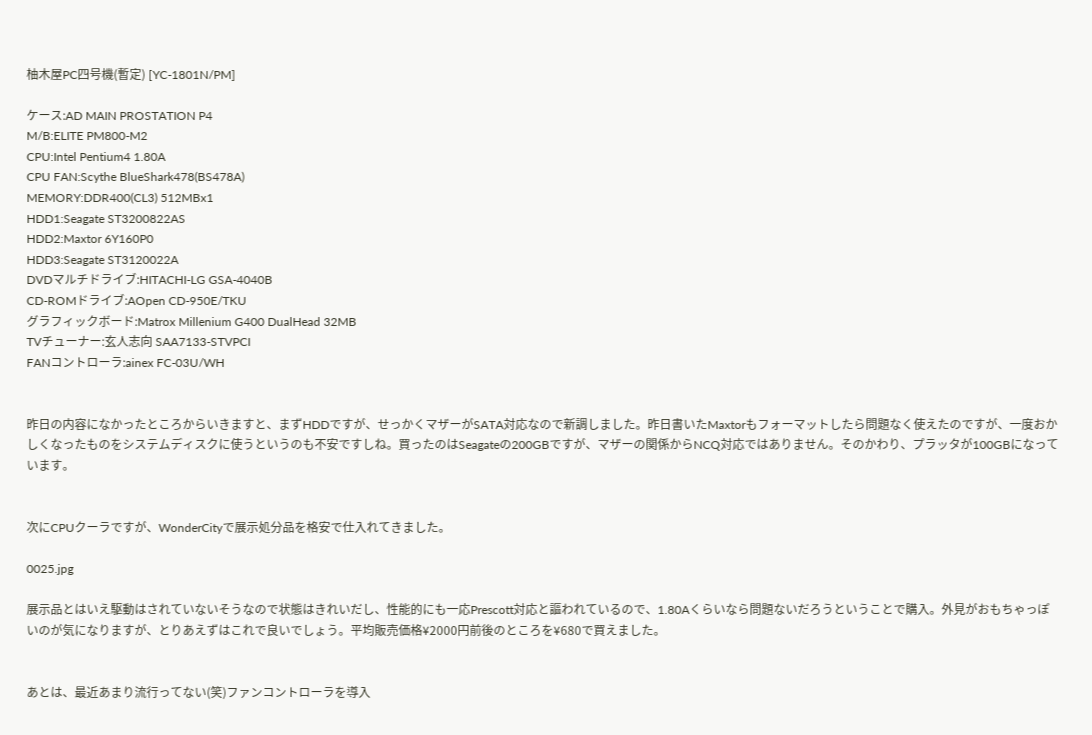柚木屋PC四号機(暫定) [YC-1801N/PM]

ケース:AD MAIN PROSTATION P4
M/B:ELITE PM800-M2
CPU:Intel Pentium4 1.80A
CPU FAN:Scythe BlueShark478(BS478A)
MEMORY:DDR400(CL3) 512MBx1
HDD1:Seagate ST3200822AS
HDD2:Maxtor 6Y160P0
HDD3:Seagate ST3120022A
DVDマルチドライブ:HITACHI-LG GSA-4040B
CD-ROMドライブ:AOpen CD-950E/TKU
グラフィックボード:Matrox Millenium G400 DualHead 32MB
TVチューナー:玄人志向 SAA7133-STVPCI
FANコントローラ:ainex FC-03U/WH


昨日の内容になかったところからいきますと、まずHDDですが、せっかくマザーがSATA対応なので新調しました。昨日書いたMaxtorもフォーマットしたら問題なく使えたのですが、一度おかしくなったものをシステムディスクに使うというのも不安ですしね。買ったのはSeagateの200GBですが、マザーの関係からNCQ対応ではありません。そのかわり、プラッタが100GBになっています。


次にCPUクーラですが、WonderCityで展示処分品を格安で仕入れてきました。

0025.jpg

展示品とはいえ駆動はされていないそうなので状態はきれいだし、性能的にも一応Prescott対応と謳われているので、1.80Aくらいなら問題ないだろうということで購入。外見がおもちゃっぽいのが気になりますが、とりあえずはこれで良いでしょう。平均販売価格¥2000円前後のところを¥680で買えました。


あとは、最近あまり流行ってない(笑)ファンコントローラを導入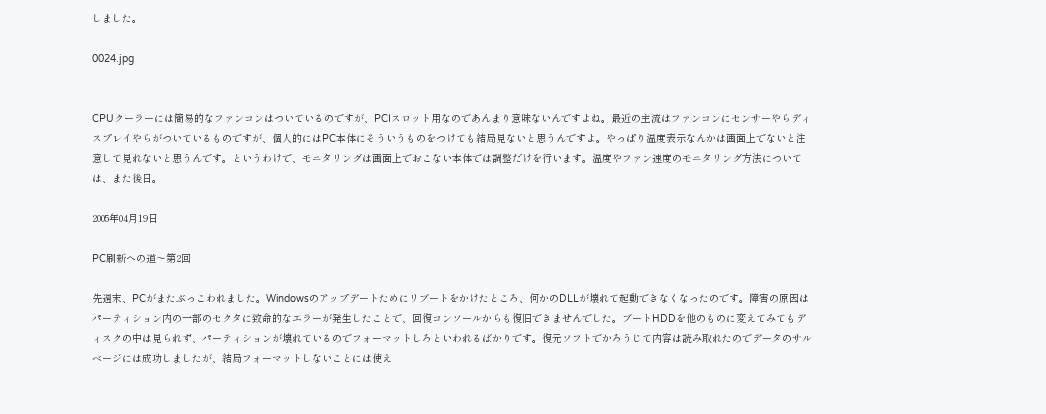しました。

0024.jpg


CPUクーラーには簡易的なファンコンはついているのですが、PCIスロット用なのであんまり意味ないんですよね。最近の主流はファンコンにセンサーやらディスプレイやらがついているものですが、個人的にはPC本体にそういうものをつけても結局見ないと思うんですよ。やっぱり温度表示なんかは画面上でないと注意して見れないと思うんです。というわけで、モニタリングは画面上でおこない本体では調整だけを行います。温度やファン速度のモニタリング方法については、また後日。

2005年04月19日

PC刷新への道〜第2回

先週末、PCがまたぶっこわれました。Windowsのアップデートためにリブートをかけたところ、何かのDLLが壊れて起動できなくなったのです。障害の原因はパーティション内の一部のセクタに致命的なエラーが発生したことで、回復コンソールからも復旧できませんでした。ブートHDDを他のものに変えてみてもディスクの中は見られず、パーティションが壊れているのでフォーマットしろといわれるばかりです。復元ソフトでかろうじて内容は読み取れたのでデータのサルベージには成功しましたが、結局フォーマットしないことには使え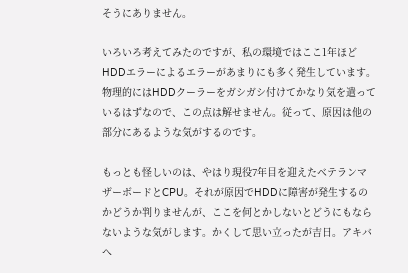そうにありません。

いろいろ考えてみたのですが、私の環境ではここ1年ほどHDDエラーによるエラーがあまりにも多く発生しています。物理的にはHDDクーラーをガシガシ付けてかなり気を遣っているはずなので、この点は解せません。従って、原因は他の部分にあるような気がするのです。

もっとも怪しいのは、やはり現役7年目を迎えたベテランマザーボードとCPU。それが原因でHDDに障害が発生するのかどうか判りませんが、ここを何とかしないとどうにもならないような気がします。かくして思い立ったが吉日。アキバへ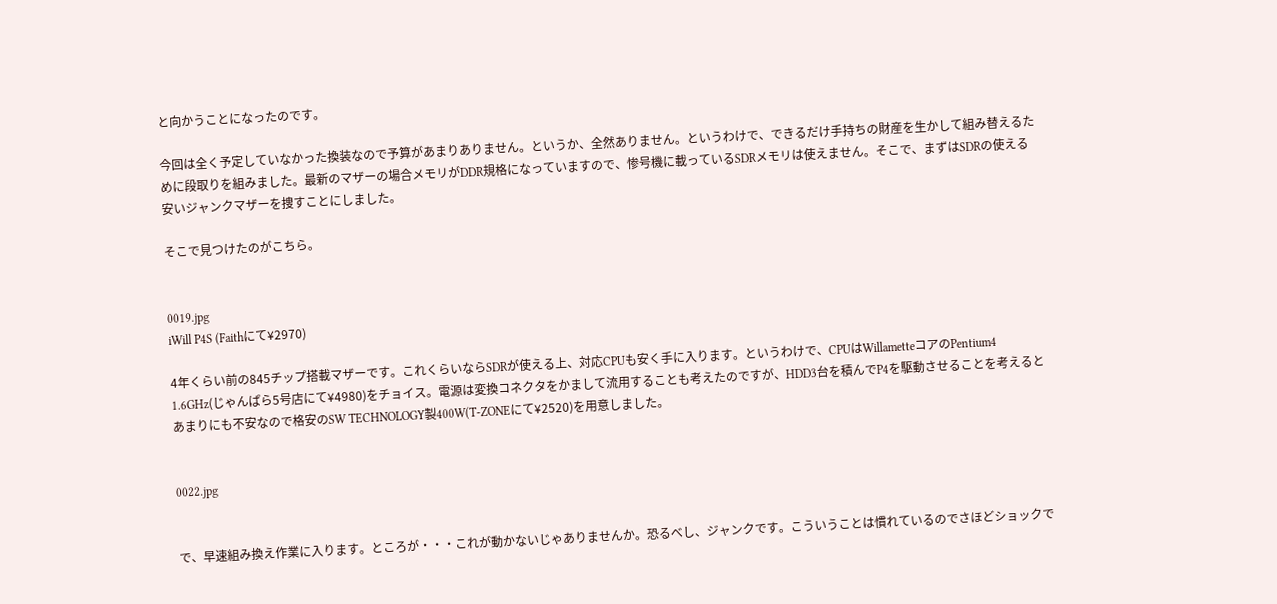と向かうことになったのです。

今回は全く予定していなかった換装なので予算があまりありません。というか、全然ありません。というわけで、できるだけ手持ちの財産を生かして組み替えるために段取りを組みました。最新のマザーの場合メモリがDDR規格になっていますので、惨号機に載っているSDRメモリは使えません。そこで、まずはSDRの使える安いジャンクマザーを捜すことにしました。

そこで見つけたのがこちら。


0019.jpg
iWill P4S (Faithにて¥2970)

4年くらい前の845チップ搭載マザーです。これくらいならSDRが使える上、対応CPUも安く手に入ります。というわけで、CPUはWillametteコアのPentium4 1.6GHz(じゃんぱら5号店にて¥4980)をチョイス。電源は変換コネクタをかまして流用することも考えたのですが、HDD3台を積んでP4を駆動させることを考えるとあまりにも不安なので格安のSW TECHNOLOGY製400W(T-ZONEにて¥2520)を用意しました。


0022.jpg


で、早速組み換え作業に入ります。ところが・・・これが動かないじゃありませんか。恐るべし、ジャンクです。こういうことは慣れているのでさほどショックで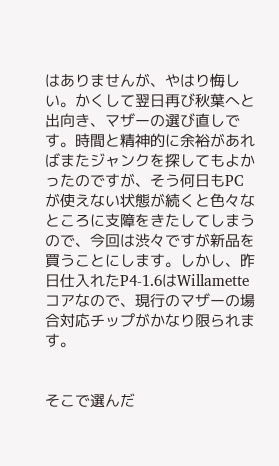はありませんが、やはり悔しい。かくして翌日再び秋葉へと出向き、マザーの選び直しです。時間と精神的に余裕があればまたジャンクを探してもよかったのですが、そう何日もPCが使えない状態が続くと色々なところに支障をきたしてしまうので、今回は渋々ですが新品を買うことにします。しかし、昨日仕入れたP4-1.6はWillametteコアなので、現行のマザーの場合対応チップがかなり限られます。


そこで選んだ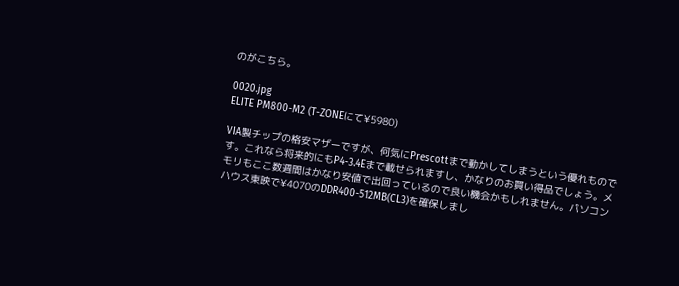のがこちら。

0020.jpg
ELITE PM800-M2 (T-ZONEにて¥5980)

VIA製チップの格安マザーですが、何気にPrescottまで動かしてしまうという優れものです。これなら将来的にもP4-3.4Eまで載せられますし、かなりのお買い得品でしょう。メモリもここ数週間はかなり安値で出回っているので良い機会かもしれません。パソコンハウス東映で¥4070のDDR400-512MB(CL3)を確保しまし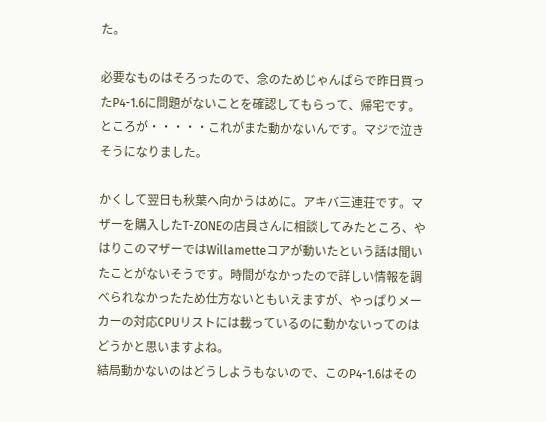た。

必要なものはそろったので、念のためじゃんぱらで昨日買ったP4-1.6に問題がないことを確認してもらって、帰宅です。ところが・・・・・これがまた動かないんです。マジで泣きそうになりました。

かくして翌日も秋葉へ向かうはめに。アキバ三連荘です。マザーを購入したT-ZONEの店員さんに相談してみたところ、やはりこのマザーではWillametteコアが動いたという話は聞いたことがないそうです。時間がなかったので詳しい情報を調べられなかったため仕方ないともいえますが、やっぱりメーカーの対応CPUリストには載っているのに動かないってのはどうかと思いますよね。
結局動かないのはどうしようもないので、このP4-1.6はその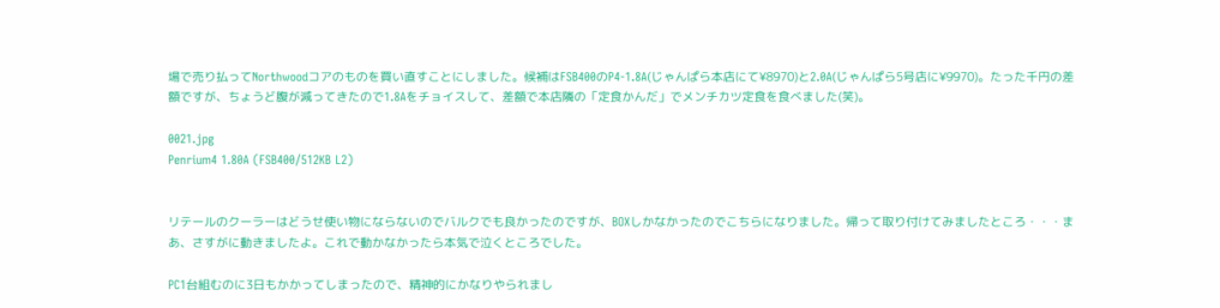場で売り払ってNorthwoodコアのものを買い直すことにしました。候補はFSB400のP4-1.8A(じゃんぱら本店にて¥8970)と2.0A(じゃんぱら5号店に¥9970)。たった千円の差額ですが、ちょうど腹が減ってきたので1.8Aをチョイスして、差額で本店隣の「定食かんだ」でメンチカツ定食を食べました(笑)。

0021.jpg
Penrium4 1.80A (FSB400/512KB L2)


リテールのクーラーはどうせ使い物にならないのでバルクでも良かったのですが、BOXしかなかったのでこちらになりました。帰って取り付けてみましたところ・・・まあ、さすがに動きましたよ。これで動かなかったら本気で泣くところでした。

PC1台組むのに3日もかかってしまったので、精神的にかなりやられまし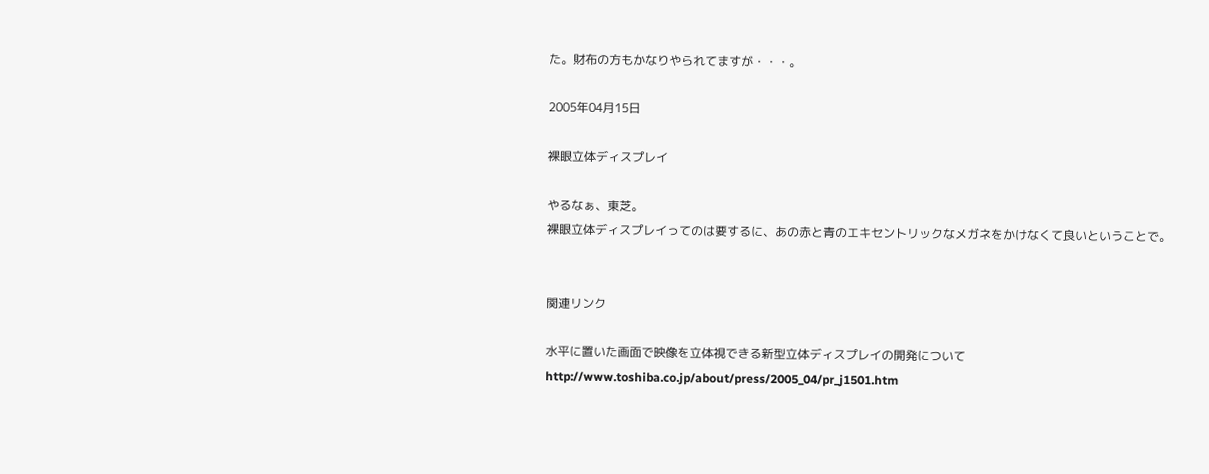た。財布の方もかなりやられてますが・・・。

2005年04月15日

裸眼立体ディスプレイ

やるなぁ、東芝。
裸眼立体ディスプレイってのは要するに、あの赤と青のエキセントリックなメガネをかけなくて良いということで。


関連リンク

水平に置いた画面で映像を立体視できる新型立体ディスプレイの開発について
http://www.toshiba.co.jp/about/press/2005_04/pr_j1501.htm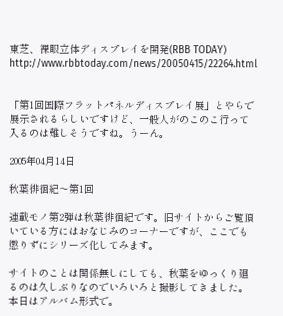東芝、裸眼立体ディスプレイを開発(RBB TODAY)
http://www.rbbtoday.com/news/20050415/22264.html


「第1回国際フラットパネルディスプレイ展」とやらで展示されるらしいですけど、一般人がのこのこ行って入るのは難しそうですね。うーん。

2005年04月14日

秋葉徘徊紀〜第1回

連載モノ第2弾は秋葉徘徊紀です。旧サイトからご覧頂いている方にはおなじみのコーナーですが、ここでも懲りずにシリーズ化してみます。

サイトのことは関係無しにしても、秋葉をゆっくり廻るのは久しぶりなのでいろいろと撮影してきました。本日はアルバム形式で。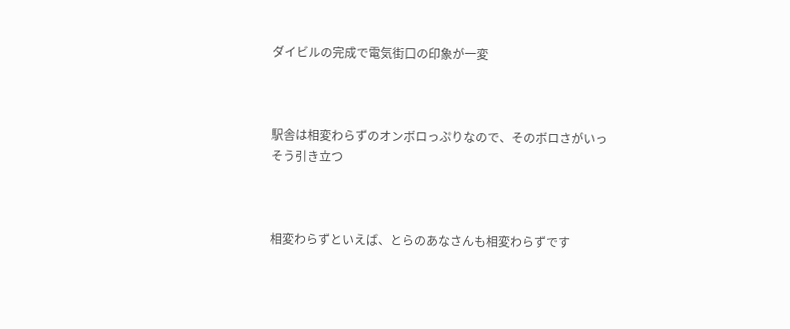ダイビルの完成で電気街口の印象が一変



駅舎は相変わらずのオンボロっぷりなので、そのボロさがいっそう引き立つ



相変わらずといえば、とらのあなさんも相変わらずです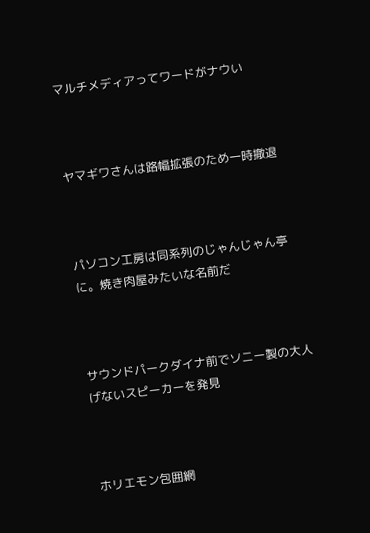マルチメディアってワードがナウい



ヤマギワさんは路幅拡張のため一時撤退



パソコン工房は同系列のじゃんじゃん亭に。焼き肉屋みたいな名前だ



サウンドパークダイナ前でソニー製の大人げないスピーカーを発見



ホリエモン包囲網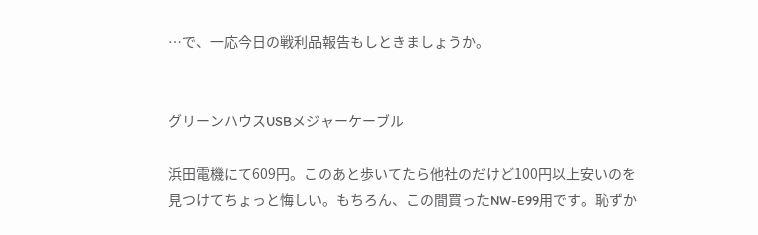…で、一応今日の戦利品報告もしときましょうか。


グリーンハウスUSBメジャーケーブル

浜田電機にて609円。このあと歩いてたら他社のだけど100円以上安いのを見つけてちょっと悔しい。もちろん、この間買ったNW-E99用です。恥ずか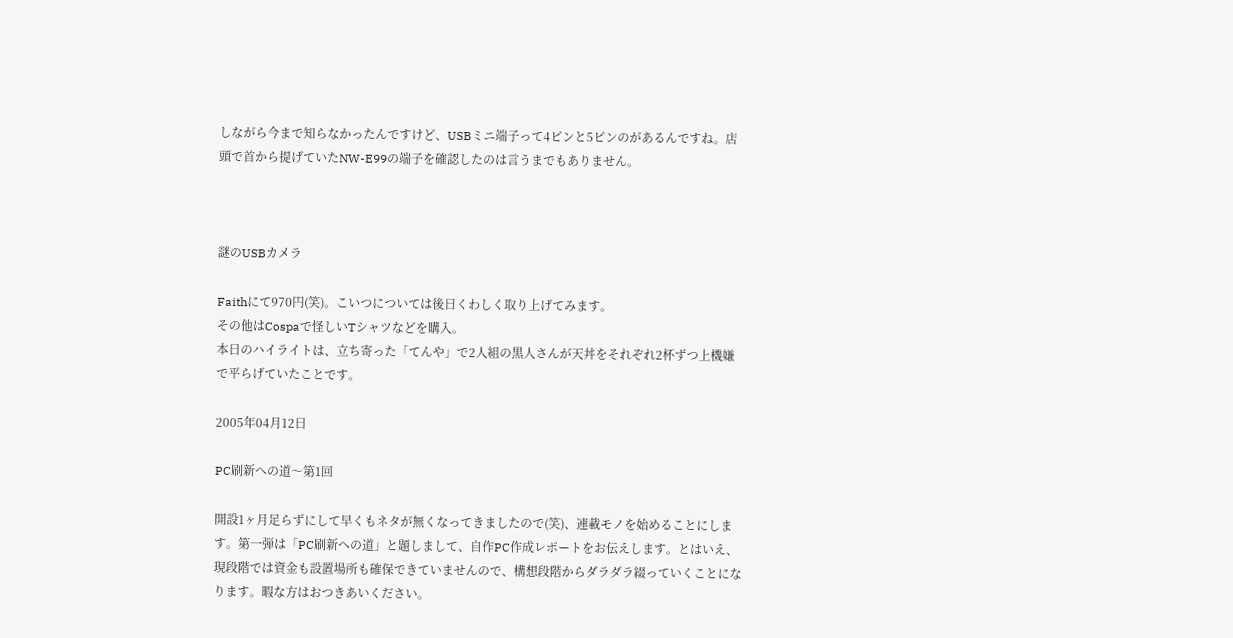しながら今まで知らなかったんですけど、USBミニ端子って4ピンと5ピンのがあるんですね。店頭で首から提げていたNW-E99の端子を確認したのは言うまでもありません。



謎のUSBカメラ

Faithにて970円(笑)。こいつについては後日くわしく取り上げてみます。
その他はCospaで怪しいTシャツなどを購入。
本日のハイライトは、立ち寄った「てんや」で2人組の黒人さんが天丼をそれぞれ2杯ずつ上機嫌で平らげていたことです。

2005年04月12日

PC刷新への道〜第1回

開設1ヶ月足らずにして早くもネタが無くなってきましたので(笑)、連載モノを始めることにします。第一弾は「PC刷新への道」と題しまして、自作PC作成レポートをお伝えします。とはいえ、現段階では資金も設置場所も確保できていませんので、構想段階からダラダラ綴っていくことになります。暇な方はおつきあいください。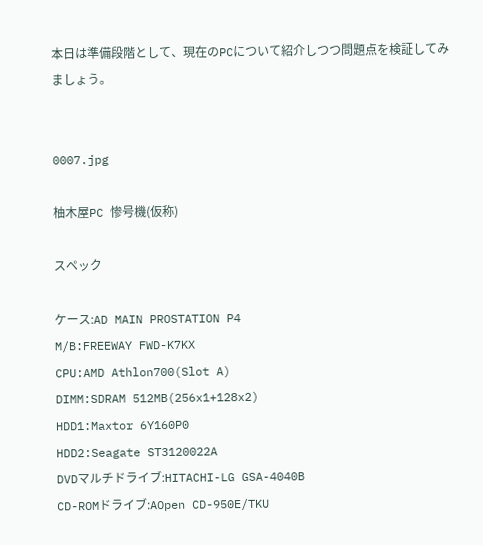本日は準備段階として、現在のPCについて紹介しつつ問題点を検証してみましょう。


0007.jpg

柚木屋PC 惨号機(仮称)

スペック

ケース:AD MAIN PROSTATION P4
M/B:FREEWAY FWD-K7KX
CPU:AMD Athlon700(Slot A)
DIMM:SDRAM 512MB(256x1+128x2)
HDD1:Maxtor 6Y160P0
HDD2:Seagate ST3120022A
DVDマルチドライブ:HITACHI-LG GSA-4040B
CD-ROMドライブ:AOpen CD-950E/TKU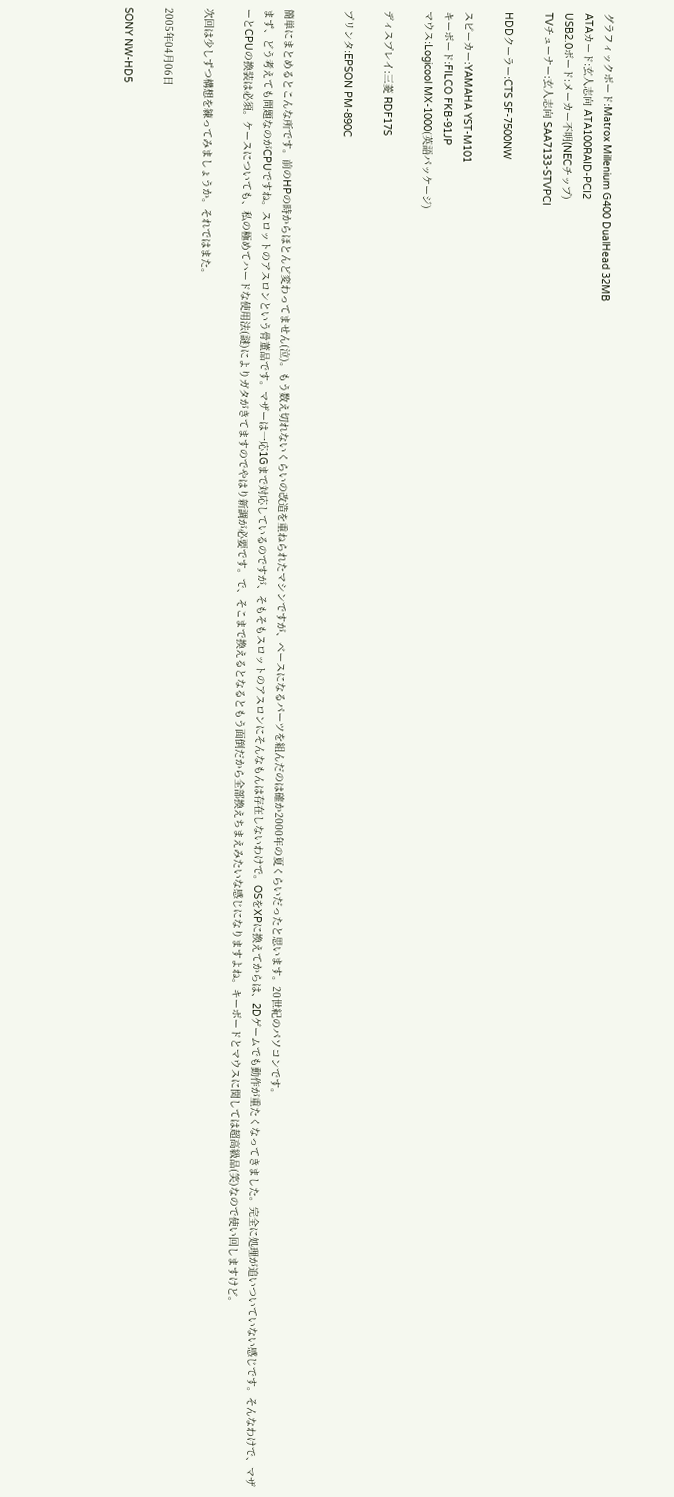グラフィックボード:Matrox Millenium G400 DualHead 32MB
ATAカード:玄人志向 ATA100RAID-PCI2
USB2.0ボード:メーカー不明(NECチップ)
TVチューナー:玄人志向 SAA7133-STVPCI

HDDクーラー:CTS SF-7500NW

スピーカー:YAMAHA YST-M101
キーボード:FILCO FKB-91JP
マウス:Logicool MX-1000(英語パッケージ)

ディスプレイ:三菱 RDF17S

プリンタ:EPSON PM-890C


簡単にまとめるとこんな所です。前のHPの時からほとんど変わってません(泣)。もう数え切れないくらいの改造を重ねられたマシンですが、ベースになるパーツを組んだのは確か2000年の夏くらいだったと思います。20世紀のパソコンです。
まず、どう考えても問題なのがCPUですね。スロットのアスロンという骨董品です。マザーは一応1Gまで対応しているのですが、そもそもスロットのアスロンにそんなもんは存在しないわけで。OSをXPに換えてからは、2Dゲームでも動作が重たくなってきました。完全に処理が追いついていない感じです。そんなわけで、マザーとCPUの換装は必須。ケースについても、私の極めてハードな使用法(謎)によりガタがきてますのでやはり新調が必要です。で、そこまで換えるとなるともう面倒だから全部換えちまえみたいな感じになりますよね。キーボードとマウスに関しては超高級品(笑)なので使い回しますけど。

次回は少しずつ構想を練ってみましょうか。それではまた。

2005年04月06日

SONY NW-HD5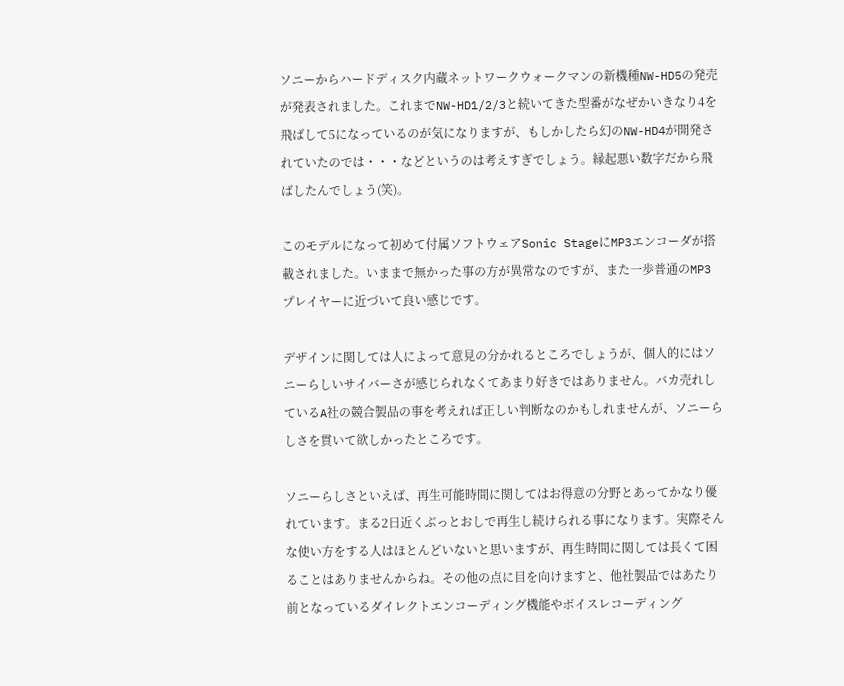ソニーからハードディスク内蔵ネットワークウォークマンの新機種NW-HD5の発売が発表されました。これまでNW-HD1/2/3と続いてきた型番がなぜかいきなり4を飛ばして5になっているのが気になりますが、もしかしたら幻のNW-HD4が開発されていたのでは・・・などというのは考えすぎでしょう。縁起悪い数字だから飛ばしたんでしょう(笑)。

このモデルになって初めて付属ソフトウェアSonic StageにMP3エンコーダが搭載されました。いままで無かった事の方が異常なのですが、また一歩普通のMP3プレイヤーに近づいて良い感じです。

デザインに関しては人によって意見の分かれるところでしょうが、個人的にはソニーらしいサイバーさが感じられなくてあまり好きではありません。バカ売れしているA社の競合製品の事を考えれば正しい判断なのかもしれませんが、ソニーらしさを貫いて欲しかったところです。

ソニーらしさといえば、再生可能時間に関してはお得意の分野とあってかなり優れています。まる2日近くぶっとおしで再生し続けられる事になります。実際そんな使い方をする人はほとんどいないと思いますが、再生時間に関しては長くて困ることはありませんからね。その他の点に目を向けますと、他社製品ではあたり前となっているダイレクトエンコーディング機能やボイスレコーディング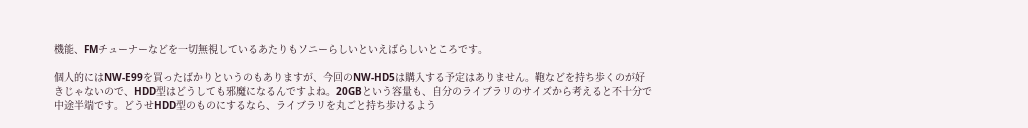機能、FMチューナーなどを一切無視しているあたりもソニーらしいといえばらしいところです。

個人的にはNW-E99を買ったばかりというのもありますが、今回のNW-HD5は購入する予定はありません。鞄などを持ち歩くのが好きじゃないので、HDD型はどうしても邪魔になるんですよね。20GBという容量も、自分のライブラリのサイズから考えると不十分で中途半端です。どうせHDD型のものにするなら、ライブラリを丸ごと持ち歩けるよう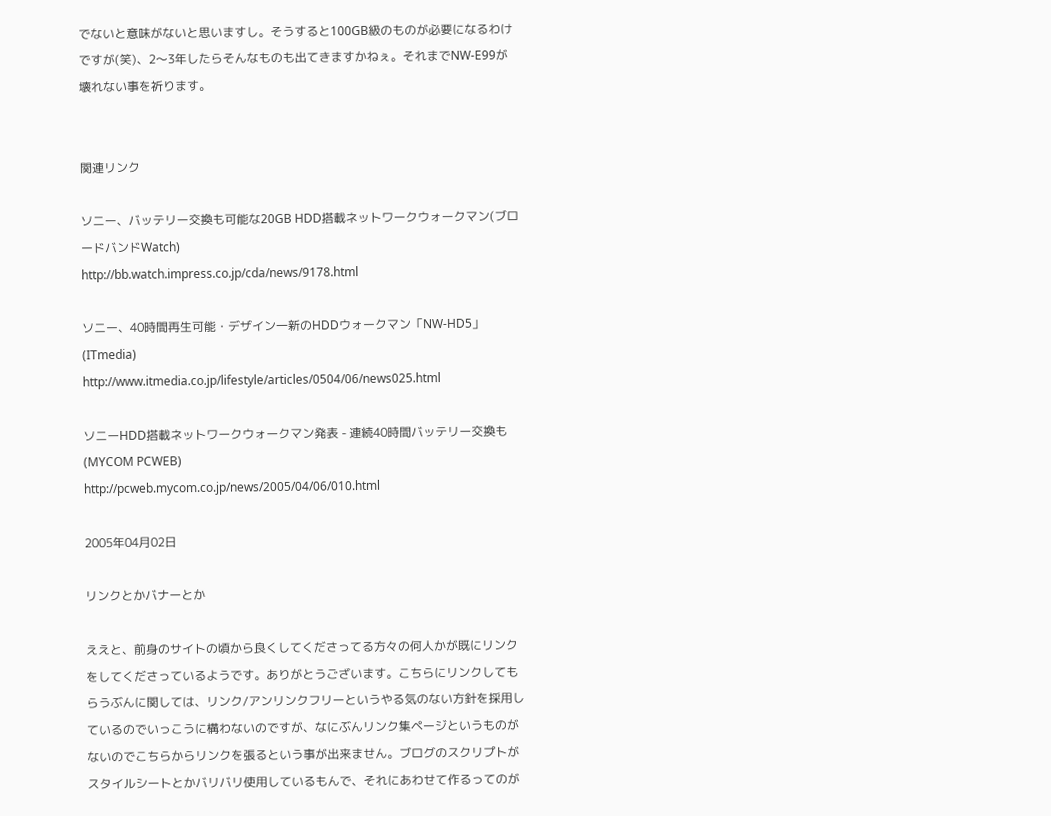でないと意味がないと思いますし。そうすると100GB級のものが必要になるわけですが(笑)、2〜3年したらそんなものも出てきますかねぇ。それまでNW-E99が壊れない事を祈ります。


関連リンク

ソニー、バッテリー交換も可能な20GB HDD搭載ネットワークウォークマン(ブロードバンドWatch)
http://bb.watch.impress.co.jp/cda/news/9178.html

ソニー、40時間再生可能・デザイン一新のHDDウォークマン「NW-HD5」(ITmedia)
http://www.itmedia.co.jp/lifestyle/articles/0504/06/news025.html

ソニーHDD搭載ネットワークウォークマン発表 - 連続40時間バッテリー交換も(MYCOM PCWEB)
http://pcweb.mycom.co.jp/news/2005/04/06/010.html

2005年04月02日

リンクとかバナーとか

ええと、前身のサイトの頃から良くしてくださってる方々の何人かが既にリンクをしてくださっているようです。ありがとうございます。こちらにリンクしてもらうぶんに関しては、リンク/アンリンクフリーというやる気のない方針を採用しているのでいっこうに構わないのですが、なにぶんリンク集ページというものがないのでこちらからリンクを張るという事が出来ません。ブログのスクリプトがスタイルシートとかバリバリ使用しているもんで、それにあわせて作るってのが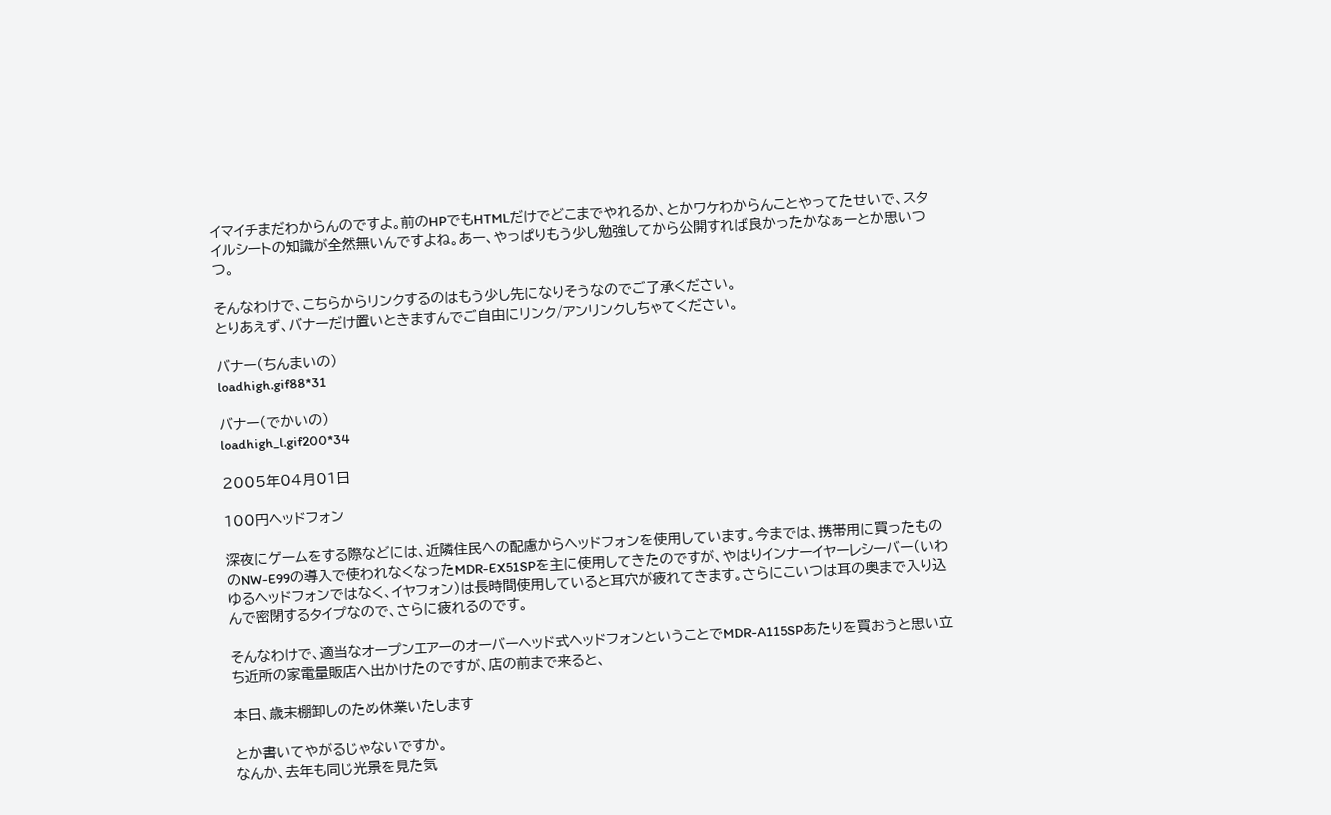イマイチまだわからんのですよ。前のHPでもHTMLだけでどこまでやれるか、とかワケわからんことやってたせいで、スタイルシートの知識が全然無いんですよね。あー、やっぱりもう少し勉強してから公開すれば良かったかなぁーとか思いつつ。

そんなわけで、こちらからリンクするのはもう少し先になりそうなのでご了承ください。
とりあえず、バナーだけ置いときますんでご自由にリンク/アンリンクしちゃてください。

バナー(ちんまいの)
loadhigh.gif88*31

バナー(でかいの)
loadhigh_l.gif200*34

2005年04月01日

100円ヘッドフォン

深夜にゲームをする際などには、近隣住民への配慮からヘッドフォンを使用しています。今までは、携帯用に買ったもののNW-E99の導入で使われなくなったMDR-EX51SPを主に使用してきたのですが、やはりインナーイヤーレシーバー(いわゆるヘッドフォンではなく、イヤフォン)は長時間使用していると耳穴が疲れてきます。さらにこいつは耳の奥まで入り込んで密閉するタイプなので、さらに疲れるのです。

そんなわけで、適当なオープンエアーのオーバーヘッド式ヘッドフォンということでMDR-A115SPあたりを買おうと思い立ち近所の家電量販店へ出かけたのですが、店の前まで来ると、

本日、歳末棚卸しのため休業いたします

とか書いてやがるじゃないですか。
なんか、去年も同じ光景を見た気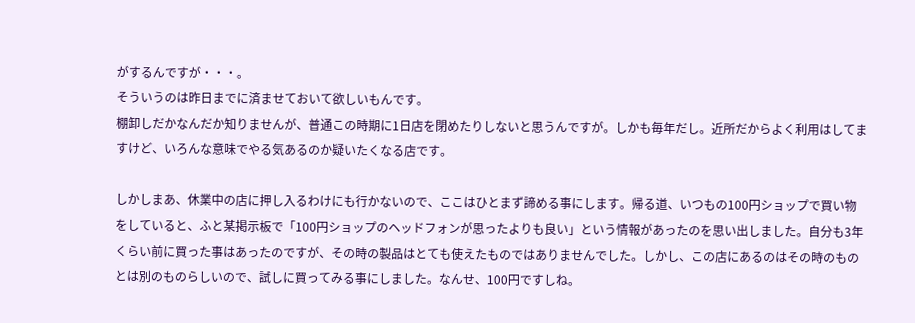がするんですが・・・。
そういうのは昨日までに済ませておいて欲しいもんです。
棚卸しだかなんだか知りませんが、普通この時期に1日店を閉めたりしないと思うんですが。しかも毎年だし。近所だからよく利用はしてますけど、いろんな意味でやる気あるのか疑いたくなる店です。

しかしまあ、休業中の店に押し入るわけにも行かないので、ここはひとまず諦める事にします。帰る道、いつもの100円ショップで買い物をしていると、ふと某掲示板で「100円ショップのヘッドフォンが思ったよりも良い」という情報があったのを思い出しました。自分も3年くらい前に買った事はあったのですが、その時の製品はとても使えたものではありませんでした。しかし、この店にあるのはその時のものとは別のものらしいので、試しに買ってみる事にしました。なんせ、100円ですしね。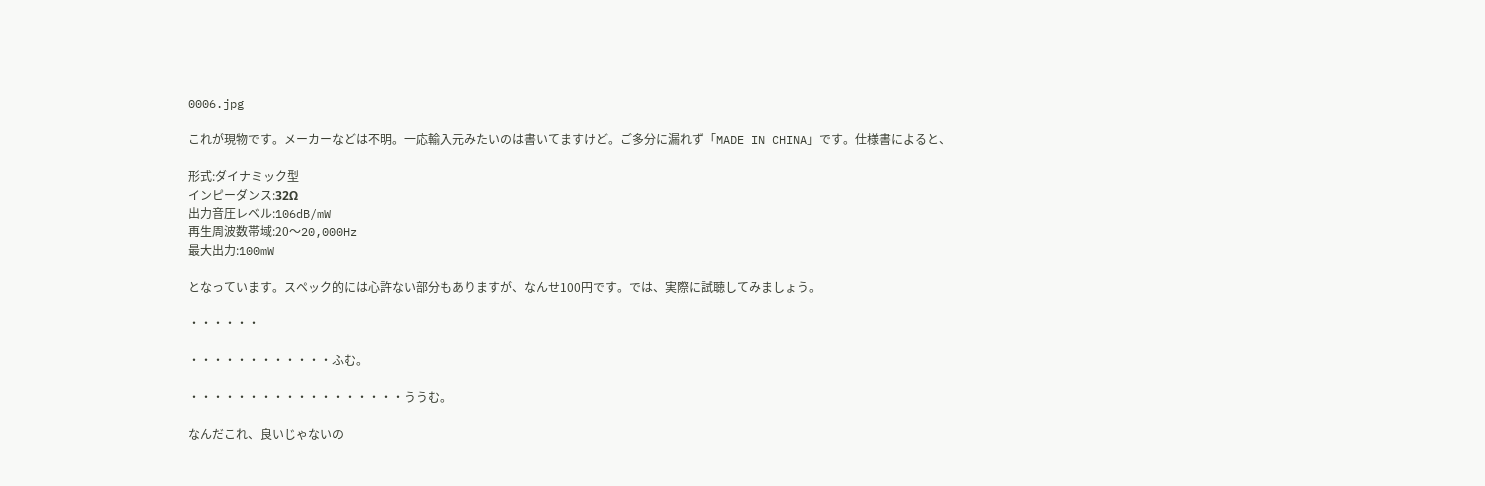0006.jpg

これが現物です。メーカーなどは不明。一応輸入元みたいのは書いてますけど。ご多分に漏れず「MADE IN CHINA」です。仕様書によると、

形式:ダイナミック型
インピーダンス:32Ω
出力音圧レベル:106dB/mW
再生周波数帯域:20〜20,000Hz
最大出力:100mW

となっています。スペック的には心許ない部分もありますが、なんせ100円です。では、実際に試聴してみましょう。

・・・・・・

・・・・・・・・・・・・ふむ。

・・・・・・・・・・・・・・・・・・ううむ。

なんだこれ、良いじゃないの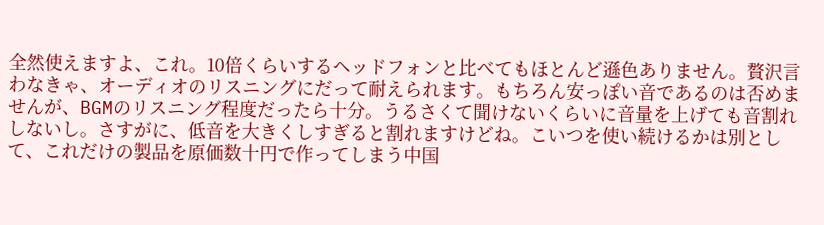全然使えますよ、これ。10倍くらいするヘッドフォンと比べてもほとんど遜色ありません。贅沢言わなきゃ、オーディオのリスニングにだって耐えられます。もちろん安っぽい音であるのは否めませんが、BGMのリスニング程度だったら十分。うるさくて聞けないくらいに音量を上げても音割れしないし。さすがに、低音を大きくしすぎると割れますけどね。こいつを使い続けるかは別として、これだけの製品を原価数十円で作ってしまう中国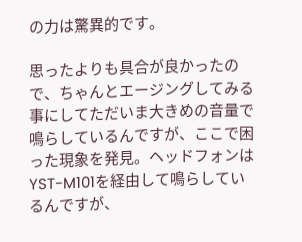の力は驚異的です。

思ったよりも具合が良かったので、ちゃんとエージングしてみる事にしてただいま大きめの音量で鳴らしているんですが、ここで困った現象を発見。ヘッドフォンはYST-M101を経由して鳴らしているんですが、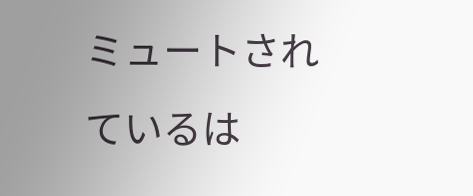ミュートされているは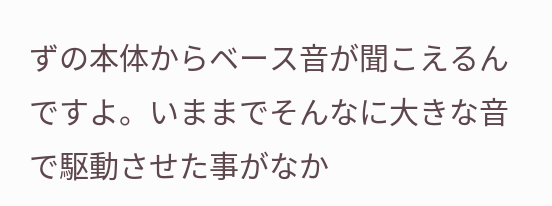ずの本体からベース音が聞こえるんですよ。いままでそんなに大きな音で駆動させた事がなか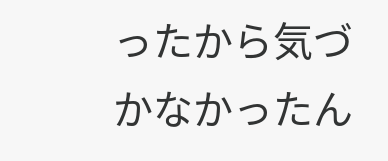ったから気づかなかったん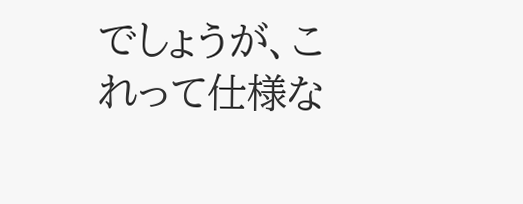でしょうが、これって仕様な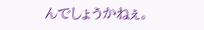んでしょうかねぇ。